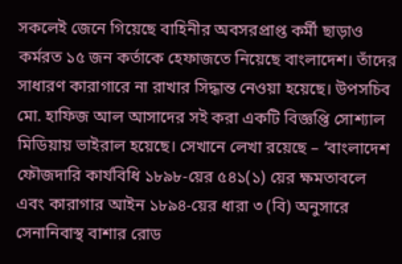সকলেই জেনে গিয়েছে বাহিনীর অবসরপ্রাপ্ত কর্মী ছাড়াও কর্মরত ১৫ জন কর্তাকে হেফাজতে নিয়েছে বাংলাদেশ। তাঁদের সাধারণ কারাগারে না রাখার সিদ্ধান্ত নেওয়া হয়েছে। উপসচিব মো. হাফিজ আল আসাদের সই করা একটি বিজ্ঞপ্তি সোশ্যাল মিডিয়ায় ভাইরাল হয়েছে। সেখানে লেখা রয়েছে – ‘বাংলাদেশ ফৌজদারি কার্যবিধি ১৮৯৮-য়ের ৫৪১(১) য়ের ক্ষমতাবলে এবং কারাগার আইন ১৮৯৪-য়ের ধারা ৩ (বি) অনুসারে সেনানিবাস্থ বাশার রোড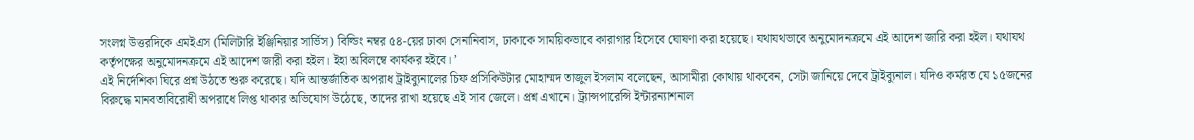সংলগ্ন উত্তরদিকে এমইএস (মিলিটারি ইঞ্জিনিয়ার সার্ভিস) বিল্ডিং নম্বর ৫৪-য়ের ঢাকা সেনানিবাস, ঢাকাকে সাময়িকভাবে কারাগার হিসেবে ঘোষণা করা হয়েছে। যথাযথভাবে অনুমোদনক্রমে এই আদেশ জারি করা হইল। যথাযথ কর্তৃপক্ষের অনুমোদনক্রমে এই আদেশ জারী করা হইল। ইহা অবিলম্বে কার্যকর হইবে। ’
এই নির্দেশিকা ঘিরে প্রশ্ন উঠতে শুরু করেছে। যদি আন্তর্জাতিক অপরাধ ট্রাইব্যুনালের চিফ প্রসিকিউটার মোহাম্মদ তাজুল ইসলাম বলেছেন, আসামীরা কোথায় থাকবেন, সেটা জানিয়ে দেবে ট্রাইব্যুনাল। যদিও কর্মরত যে ১৫জনের বিরুদ্ধে মানবতাবিরোধী অপরাধে লিপ্ত থাকার অভিযোগ উঠেছে, তাদের রাখা হয়েছে এই সাব জেলে। প্রশ্ন এখানে। ট্র্যান্সপারেন্সি ইন্টারন্যাশনাল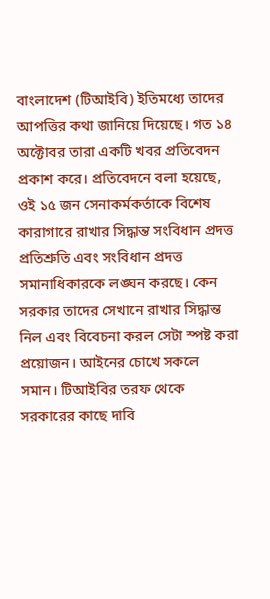বাংলাদেশ (টিআইবি) ইতিমধ্যে তাদের আপত্তির কথা জানিয়ে দিয়েছে। গত ১৪ অক্টোবর তারা একটি খবর প্রতিবেদন প্রকাশ করে। প্রতিবেদনে বলা হয়েছে, ওই ১৫ জন সেনাকর্মকর্তাকে বিশেষ কারাগারে রাখার সিদ্ধান্ত সংবিধান প্রদত্ত প্রতিশ্রুতি এবং সংবিধান প্রদত্ত সমানাধিকারকে লঙ্ঘন করছে। কেন সরকার তাদের সেখানে রাখার সিদ্ধান্ত নিল এবং বিবেচনা করল সেটা স্পষ্ট করা প্রয়োজন। আইনের চোখে সকলে সমান। টিআইবির তরফ থেকে সরকারের কাছে দাবি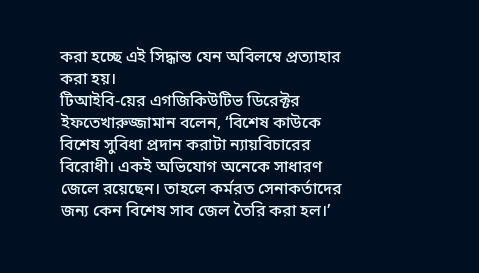করা হচ্ছে এই সিদ্ধান্ত যেন অবিলম্বে প্রত্যাহার করা হয়।
টিআইবি-য়ের এগজিকিউটিভ ডিরেক্টর ইফতেখারুজ্জামান বলেন, ‘বিশেষ কাউকে বিশেষ সুবিধা প্রদান করাটা ন্যায়বিচারের বিরোধী। একই অভিযোগ অনেকে সাধারণ জেলে রয়েছেন। তাহলে কর্মরত সেনাকর্তাদের জন্য কেন বিশেষ সাব জেল তৈরি করা হল।’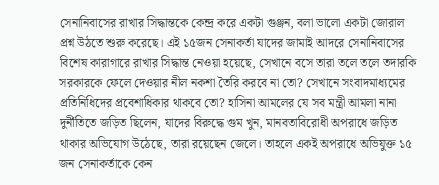সেনানিবাসের রাখার সিদ্ধান্তকে কেন্দ্র করে একটা গুঞ্জন, বলা ভালো একটা জোরাল প্রশ্ন উঠতে শুরু করেছে। এই ১৫জন সেনাকর্তা যাদের জামাই আদরে সেনানিবাসের বিশেষ কারাগারে রাখার সিদ্ধান্ত নেওয়া হয়েছে, সেখানে বসে তারা তলে তলে তদারকি সরকারকে ফেলে দেওয়ার নীল নকশা তৈরি করবে না তো? সেখানে সংবাদমাধ্যমের প্রতিনিধিদের প্রবেশাধিকার থাকবে তো? হাসিনা আমলের যে সব মন্ত্রী আমলা নানা দুর্নীতিতে জড়িত ছিলেন, যাদের বিরুদ্ধে গুম খুন, মানবতাবিরোধী অপরাধে জড়িত থাকার অভিযোগ উঠেছে, তারা রয়েছেন জেলে। তাহলে একই অপরাধে অভিযুক্ত ১৫ জন সেনাকর্তাকে কেন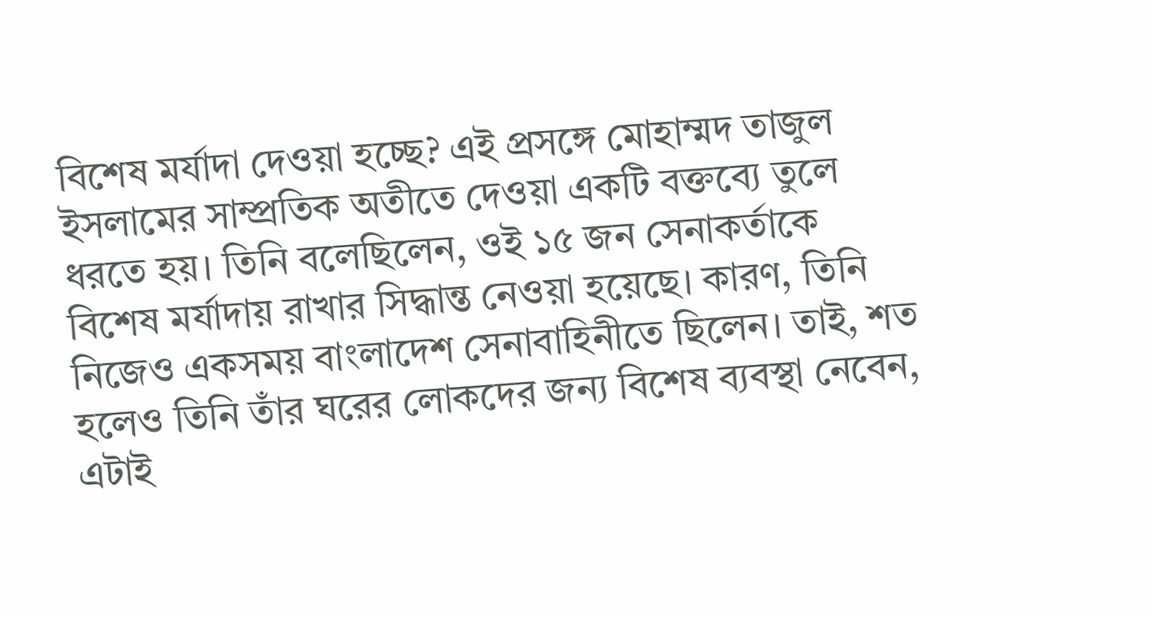বিশেষ মর্যাদা দেওয়া হচ্ছে? এই প্রসঙ্গে মোহাম্মদ তাজুল ইসলামের সাম্প্রতিক অতীতে দেওয়া একটি বক্তব্যে তুলে ধরতে হয়। তিনি বলেছিলেন, ওই ১৫ জন সেনাকর্তাকে বিশেষ মর্যাদায় রাখার সিদ্ধান্ত নেওয়া হয়েছে। কারণ, তিনি নিজেও একসময় বাংলাদেশ সেনাবাহিনীতে ছিলেন। তাই, শত হলেও তিনি তাঁর ঘরের লোকদের জন্য বিশেষ ব্যবস্থা নেবেন, এটাই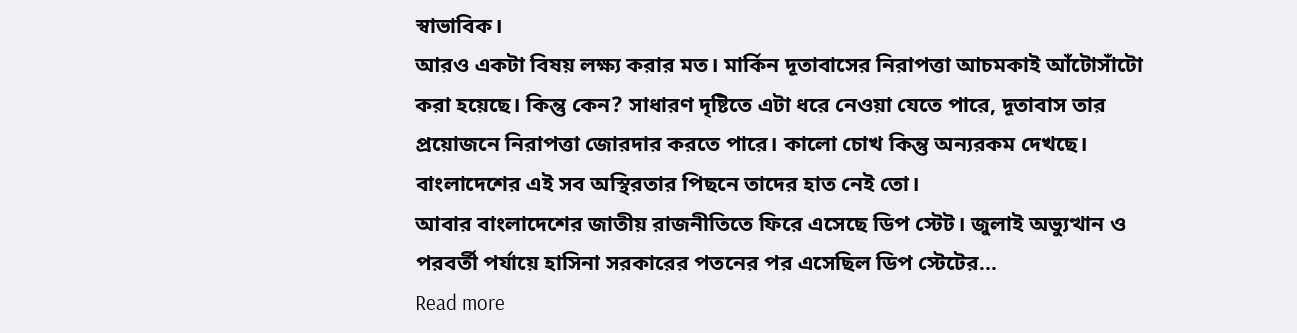স্বাভাবিক।
আরও একটা বিষয় লক্ষ্য করার মত। মার্কিন দূতাবাসের নিরাপত্তা আচমকাই আঁটোসাঁটো করা হয়েছে। কিন্তু কেন? সাধারণ দৃষ্টিতে এটা ধরে নেওয়া যেতে পারে, দূতাবাস তার প্রয়োজনে নিরাপত্তা জোরদার করতে পারে। কালো চোখ কিন্তু অন্যরকম দেখছে। বাংলাদেশের এই সব অস্থিরতার পিছনে তাদের হাত নেই তো।
আবার বাংলাদেশের জাতীয় রাজনীতিতে ফিরে এসেছে ডিপ স্টেট। জুলাই অভ্যুত্থান ও পরবর্তী পর্যায়ে হাসিনা সরকারের পতনের পর এসেছিল ডিপ স্টেটের...
Read more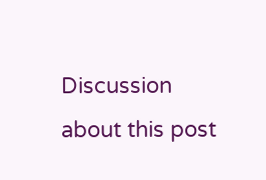Discussion about this post